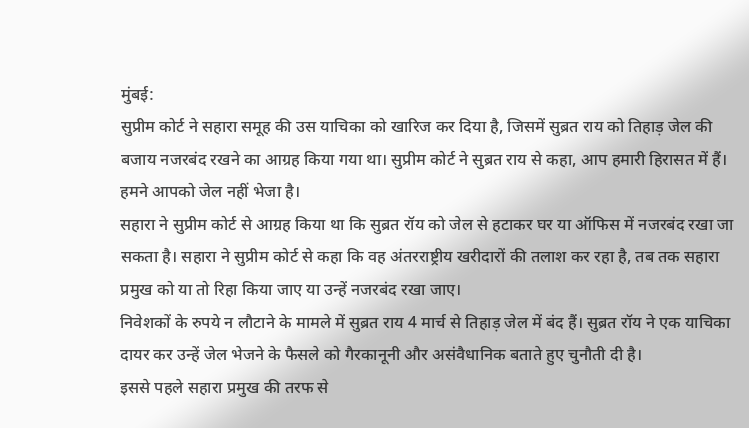मुंबई:
सुप्रीम कोर्ट ने सहारा समूह की उस याचिका को खारिज कर दिया है, जिसमें सुब्रत राय को तिहाड़ जेल की बजाय नजरबंद रखने का आग्रह किया गया था। सुप्रीम कोर्ट ने सुब्रत राय से कहा, आप हमारी हिरासत में हैं। हमने आपको जेल नहीं भेजा है।
सहारा ने सुप्रीम कोर्ट से आग्रह किया था कि सुब्रत रॉय को जेल से हटाकर घर या ऑफिस में नजरबंद रखा जा सकता है। सहारा ने सुप्रीम कोर्ट से कहा कि वह अंतरराष्ट्रीय खरीदारों की तलाश कर रहा है, तब तक सहारा प्रमुख को या तो रिहा किया जाए या उन्हें नजरबंद रखा जाए।
निवेशकों के रुपये न लौटाने के मामले में सुब्रत राय 4 मार्च से तिहाड़ जेल में बंद हैं। सुब्रत रॉय ने एक याचिका दायर कर उन्हें जेल भेजने के फैसले को गैरकानूनी और असंवैधानिक बताते हुए चुनौती दी है।
इससे पहले सहारा प्रमुख की तरफ से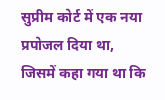सुप्रीम कोर्ट में एक नया प्रपोजल दिया था, जिसमें कहा गया था कि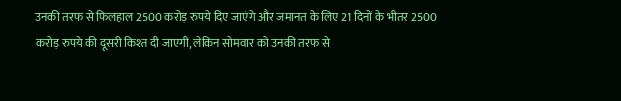उनकी तरफ से फिलहाल 2500 करोड़ रुपये दिए जाएंगे और जमानत के लिए 21 दिनों के भीतर 2500 करोड़ रुपये की दूसरी किश्त दी जाएगी, लेकिन सोमवार को उनकी तरफ से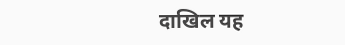दाखिल यह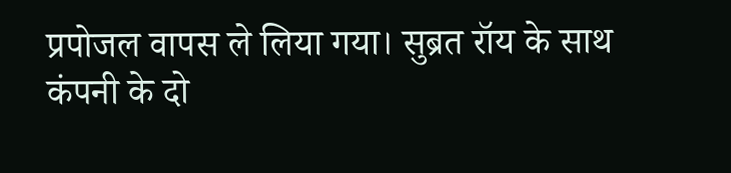प्रपोजल वापस ले लिया गया। सुब्रत रॉय के साथ कंपनी के दो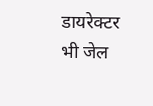डायरेक्टर भी जेल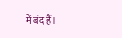में बंद हैं।